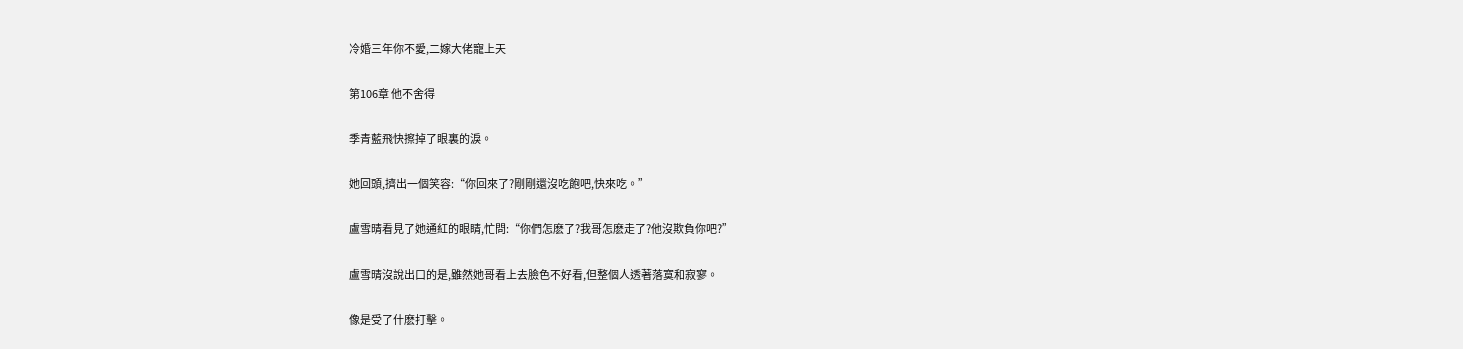冷婚三年你不愛,二嫁大佬寵上天

第106章 他不舍得

季青藍飛快擦掉了眼裏的淚。

她回頭,擠出一個笑容:“你回來了?剛剛還沒吃飽吧,快來吃。”

盧雪晴看見了她通紅的眼睛,忙問:“你們怎麽了?我哥怎麽走了?他沒欺負你吧?”

盧雪晴沒說出口的是,雖然她哥看上去臉色不好看,但整個人透著落寞和寂寥。

像是受了什麽打擊。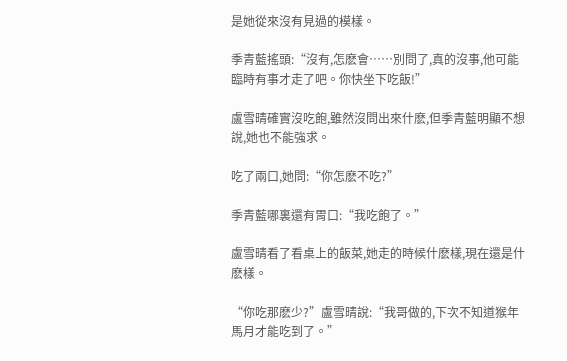是她從來沒有見過的模樣。

季青藍搖頭:“沒有,怎麽會……別問了,真的沒事,他可能臨時有事才走了吧。你快坐下吃飯!”

盧雪晴確實沒吃飽,雖然沒問出來什麽,但季青藍明顯不想說,她也不能強求。

吃了兩口,她問:“你怎麽不吃?”

季青藍哪裏還有胃口:“我吃飽了。”

盧雪晴看了看桌上的飯菜,她走的時候什麽樣,現在還是什麽樣。

“你吃那麽少?”盧雪晴說:“我哥做的,下次不知道猴年馬月才能吃到了。”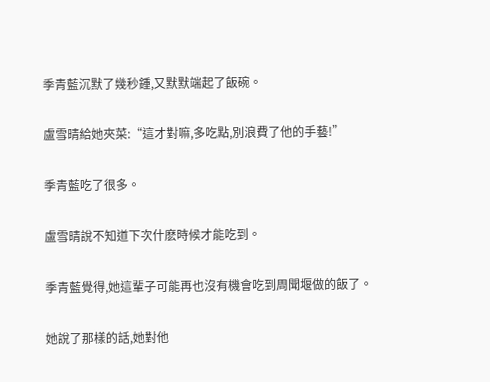季青藍沉默了幾秒鍾,又默默端起了飯碗。

盧雪晴給她夾菜:“這才對嘛,多吃點,別浪費了他的手藝!”

季青藍吃了很多。

盧雪晴說不知道下次什麽時候才能吃到。

季青藍覺得,她這輩子可能再也沒有機會吃到周聞堰做的飯了。

她說了那樣的話,她對他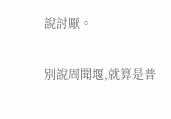說討厭。

別說周聞堰,就算是普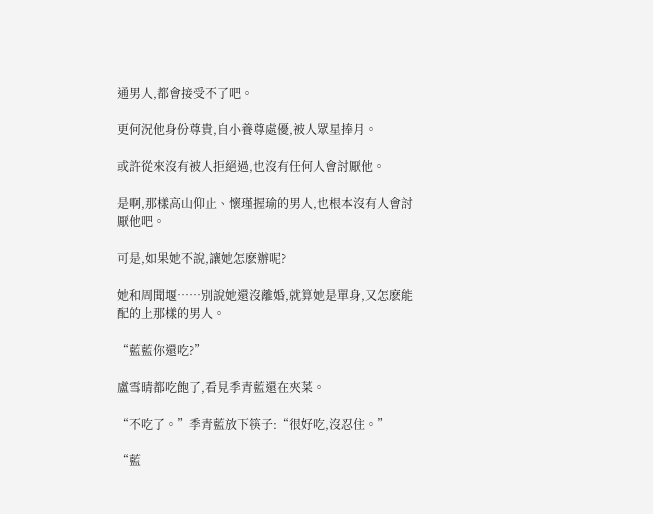通男人,都會接受不了吧。

更何況他身份尊貴,自小養尊處優,被人眾星捧月。

或許從來沒有被人拒絕過,也沒有任何人會討厭他。

是啊,那樣高山仰止、懷瑾握瑜的男人,也根本沒有人會討厭他吧。

可是,如果她不說,讓她怎麽辦呢?

她和周聞堰……別說她還沒離婚,就算她是單身,又怎麽能配的上那樣的男人。

“藍藍你還吃?”

盧雪晴都吃飽了,看見季青藍還在夾菜。

“不吃了。”季青藍放下筷子:“很好吃,沒忍住。”

“藍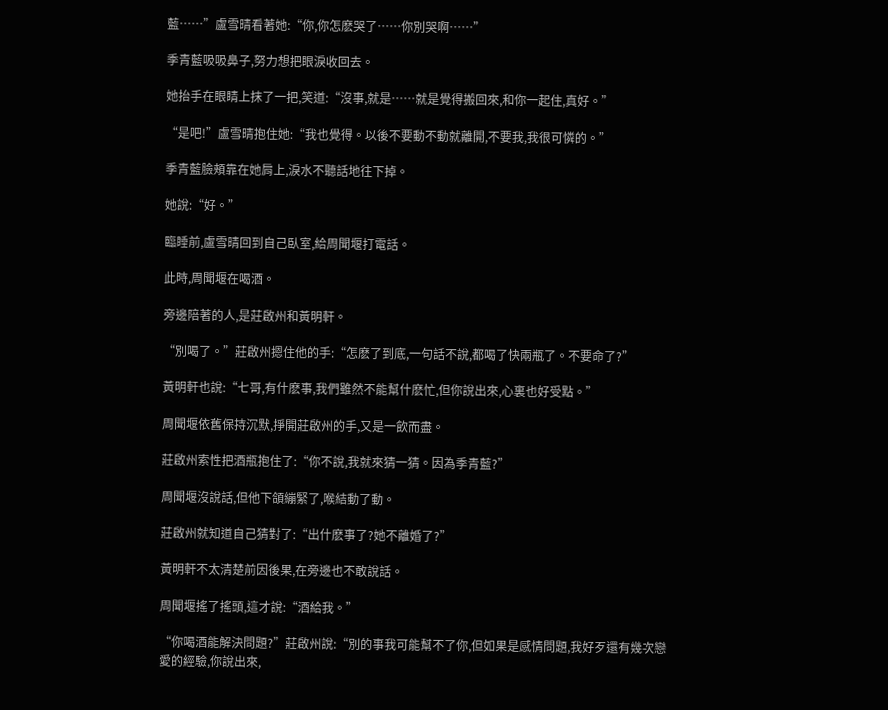藍……”盧雪晴看著她:“你,你怎麽哭了……你別哭啊……”

季青藍吸吸鼻子,努力想把眼淚收回去。

她抬手在眼睛上抹了一把,笑道:“沒事,就是……就是覺得搬回來,和你一起住,真好。”

“是吧!”盧雪晴抱住她:“我也覺得。以後不要動不動就離開,不要我,我很可憐的。”

季青藍臉頰靠在她肩上,淚水不聽話地往下掉。

她說:“好。”

臨睡前,盧雪晴回到自己臥室,給周聞堰打電話。

此時,周聞堰在喝酒。

旁邊陪著的人,是莊啟州和黃明軒。

“別喝了。”莊啟州摁住他的手:“怎麽了到底,一句話不說,都喝了快兩瓶了。不要命了?”

黃明軒也說:“七哥,有什麽事,我們雖然不能幫什麽忙,但你說出來,心裏也好受點。”

周聞堰依舊保持沉默,掙開莊啟州的手,又是一飲而盡。

莊啟州索性把酒瓶抱住了:“你不說,我就來猜一猜。因為季青藍?”

周聞堰沒說話,但他下頜繃緊了,喉結動了動。

莊啟州就知道自己猜對了:“出什麽事了?她不離婚了?”

黃明軒不太清楚前因後果,在旁邊也不敢說話。

周聞堰搖了搖頭,這才說:“酒給我。”

“你喝酒能解決問題?”莊啟州說:“別的事我可能幫不了你,但如果是感情問題,我好歹還有幾次戀愛的經驗,你說出來,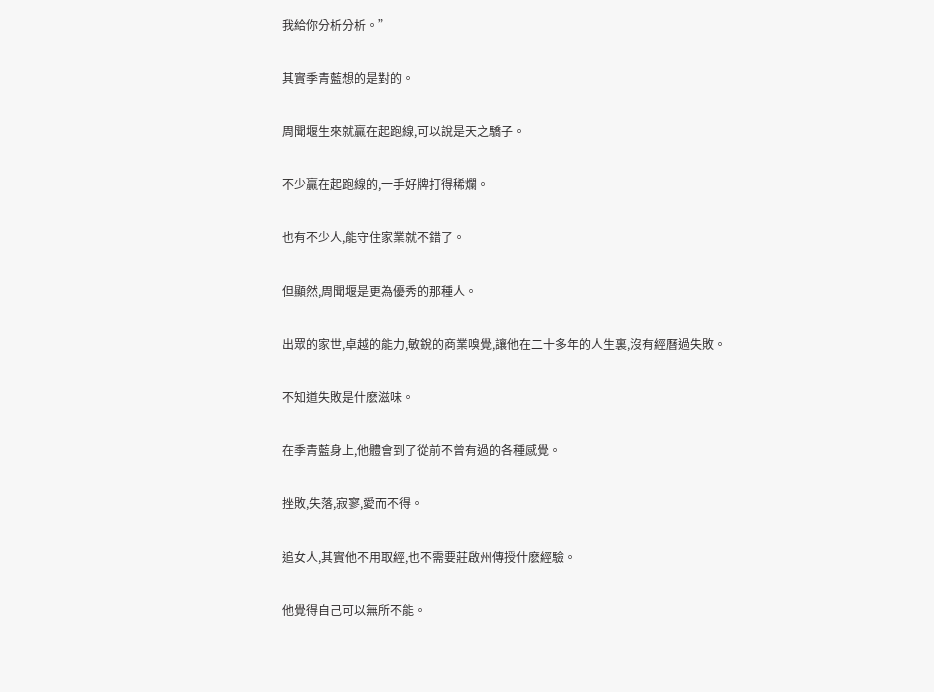我給你分析分析。”

其實季青藍想的是對的。

周聞堰生來就贏在起跑線,可以說是天之驕子。

不少贏在起跑線的,一手好牌打得稀爛。

也有不少人,能守住家業就不錯了。

但顯然,周聞堰是更為優秀的那種人。

出眾的家世,卓越的能力,敏銳的商業嗅覺,讓他在二十多年的人生裏,沒有經曆過失敗。

不知道失敗是什麽滋味。

在季青藍身上,他體會到了從前不曾有過的各種感覺。

挫敗,失落,寂寥,愛而不得。

追女人,其實他不用取經,也不需要莊啟州傳授什麽經驗。

他覺得自己可以無所不能。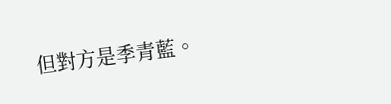但對方是季青藍。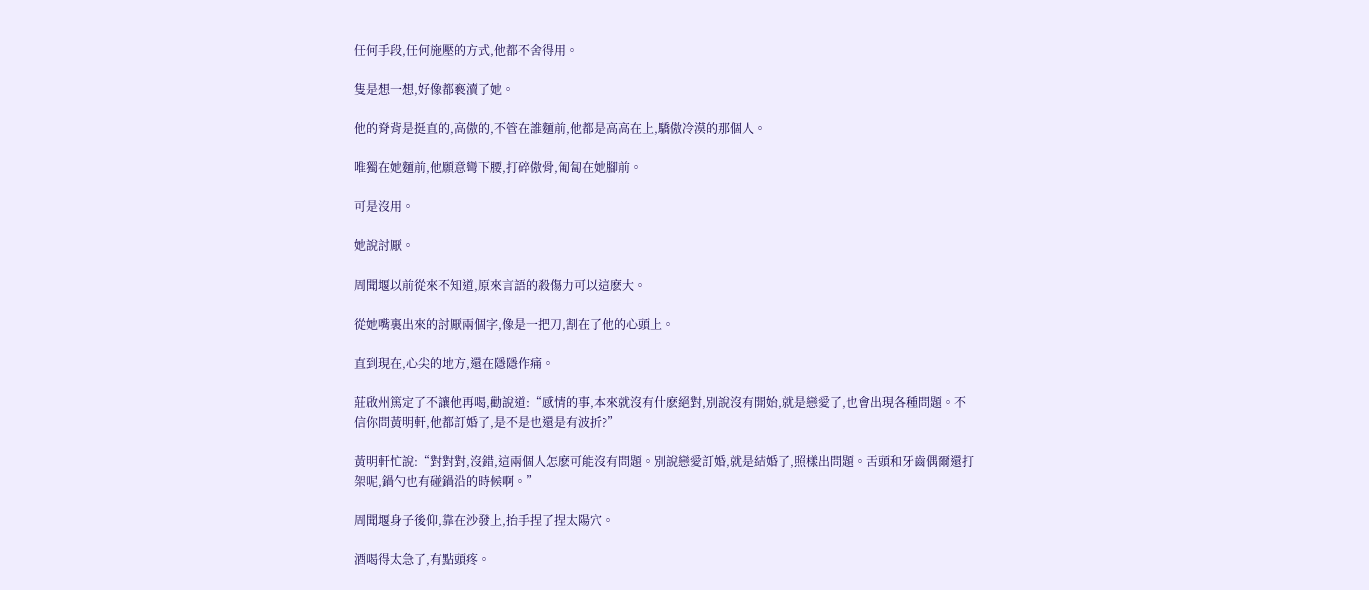任何手段,任何施壓的方式,他都不舍得用。

隻是想一想,好像都褻瀆了她。

他的脊背是挺直的,高傲的,不管在誰麵前,他都是高高在上,驕傲冷漠的那個人。

唯獨在她麵前,他願意彎下腰,打碎傲骨,匍匐在她腳前。

可是沒用。

她說討厭。

周聞堰以前從來不知道,原來言語的殺傷力可以這麽大。

從她嘴裏出來的討厭兩個字,像是一把刀,割在了他的心頭上。

直到現在,心尖的地方,還在隱隱作痛。

莊啟州篤定了不讓他再喝,勸說道:“感情的事,本來就沒有什麽絕對,別說沒有開始,就是戀愛了,也會出現各種問題。不信你問黃明軒,他都訂婚了,是不是也還是有波折?”

黃明軒忙說:“對對對,沒錯,這兩個人怎麽可能沒有問題。別說戀愛訂婚,就是結婚了,照樣出問題。舌頭和牙齒偶爾還打架呢,鍋勺也有碰鍋沿的時候啊。”

周聞堰身子後仰,靠在沙發上,抬手捏了捏太陽穴。

酒喝得太急了,有點頭疼。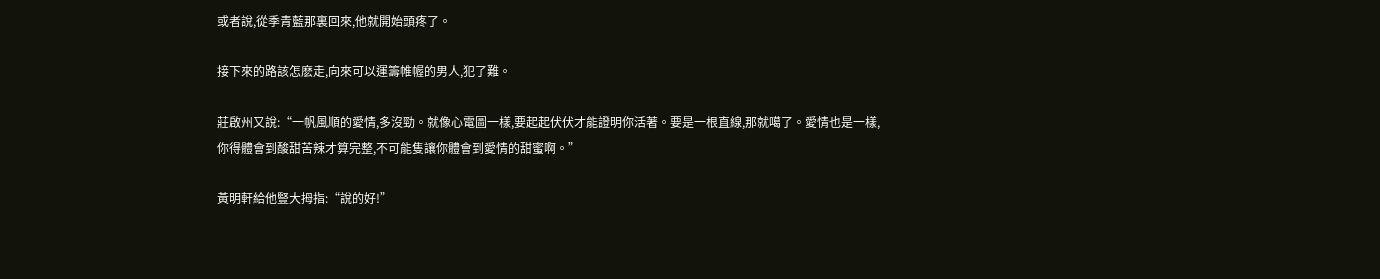或者說,從季青藍那裏回來,他就開始頭疼了。

接下來的路該怎麽走,向來可以運籌帷幄的男人,犯了難。

莊啟州又說:“一帆風順的愛情,多沒勁。就像心電圖一樣,要起起伏伏才能證明你活著。要是一根直線,那就噶了。愛情也是一樣,你得體會到酸甜苦辣才算完整,不可能隻讓你體會到愛情的甜蜜啊。”

黃明軒給他豎大拇指:“說的好!”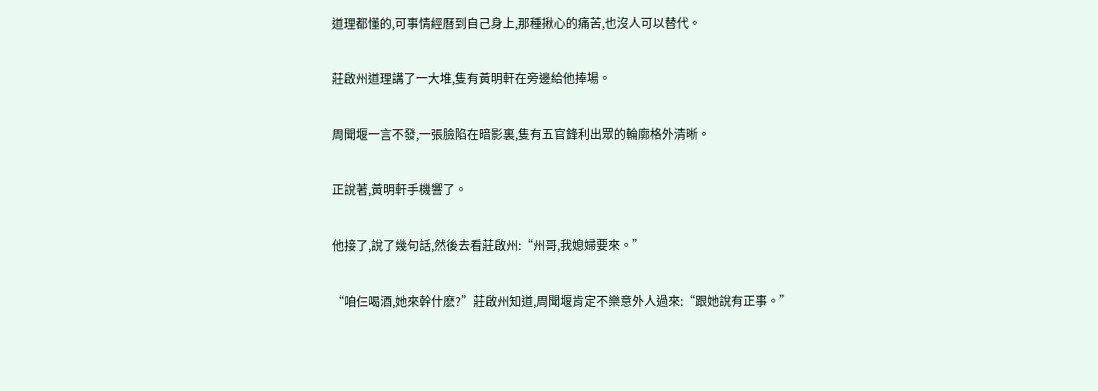道理都懂的,可事情經曆到自己身上,那種揪心的痛苦,也沒人可以替代。

莊啟州道理講了一大堆,隻有黃明軒在旁邊給他捧場。

周聞堰一言不發,一張臉陷在暗影裏,隻有五官鋒利出眾的輪廓格外清晰。

正說著,黃明軒手機響了。

他接了,說了幾句話,然後去看莊啟州:“州哥,我媳婦要來。”

“咱仨喝酒,她來幹什麽?”莊啟州知道,周聞堰肯定不樂意外人過來:“跟她說有正事。”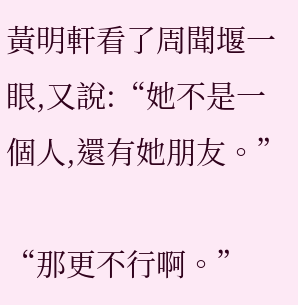黃明軒看了周聞堰一眼,又說:“她不是一個人,還有她朋友。”

“那更不行啊。”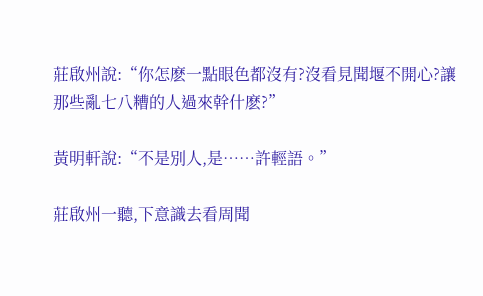莊啟州說:“你怎麽一點眼色都沒有?沒看見聞堰不開心?讓那些亂七八糟的人過來幹什麽?”

黃明軒說:“不是別人,是……許輕語。”

莊啟州一聽,下意識去看周聞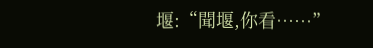堰:“聞堰,你看……”